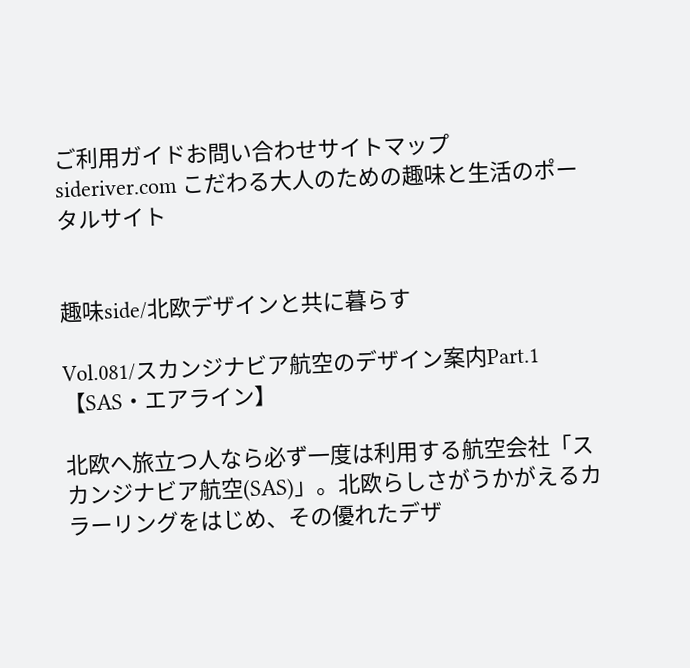ご利用ガイドお問い合わせサイトマップ
sideriver.com こだわる大人のための趣味と生活のポータルサイト


趣味side/北欧デザインと共に暮らす

Vol.081/スカンジナビア航空のデザイン案内Part.1【SAS・エアライン】

北欧へ旅立つ人なら必ず一度は利用する航空会社「スカンジナビア航空(SAS)」。北欧らしさがうかがえるカラーリングをはじめ、その優れたデザ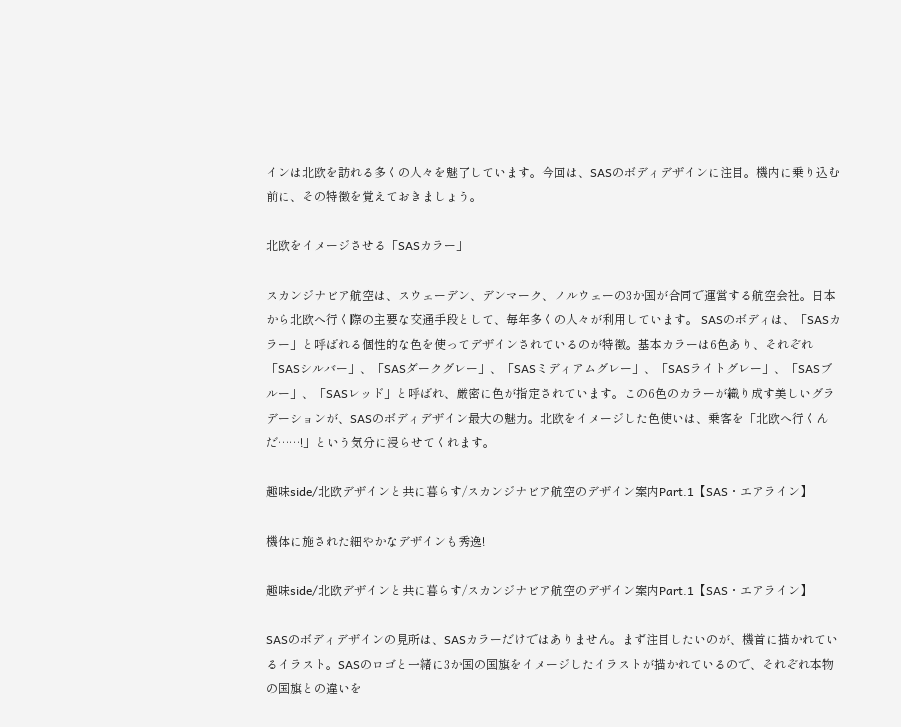インは北欧を訪れる多くの人々を魅了しています。今回は、SASのボディデザインに注目。機内に乗り込む前に、その特徴を覚えておきましょう。

北欧をイメージさせる「SASカラー」

スカンジナビア航空は、スウェーデン、デンマーク、ノルウェーの3か国が合同で運営する航空会社。日本から北欧へ行く際の主要な交通手段として、毎年多くの人々が利用しています。 SASのボディは、「SASカラー」と呼ばれる個性的な色を使ってデザインされているのが特徴。基本カラーは6色あり、それぞれ「SASシルバー」、「SASダークグレー」、「SASミディアムグレー」、「SASライトグレー」、「SASブルー」、「SASレッド」と呼ばれ、厳密に色が指定されています。この6色のカラーが織り成す美しいグラデーションが、SASのボディデザイン最大の魅力。北欧をイメージした色使いは、乗客を「北欧へ行くんだ……!」という気分に浸らせてくれます。

趣味side/北欧デザインと共に暮らす/スカンジナビア航空のデザイン案内Part.1【SAS・エアライン】

機体に施された細やかなデザインも秀逸!

趣味side/北欧デザインと共に暮らす/スカンジナビア航空のデザイン案内Part.1【SAS・エアライン】

SASのボディデザインの見所は、SASカラーだけではありません。まず注目したいのが、機首に描かれているイラスト。SASのロゴと一緒に3か国の国旗をイメージしたイラストが描かれているので、それぞれ本物の国旗との違いを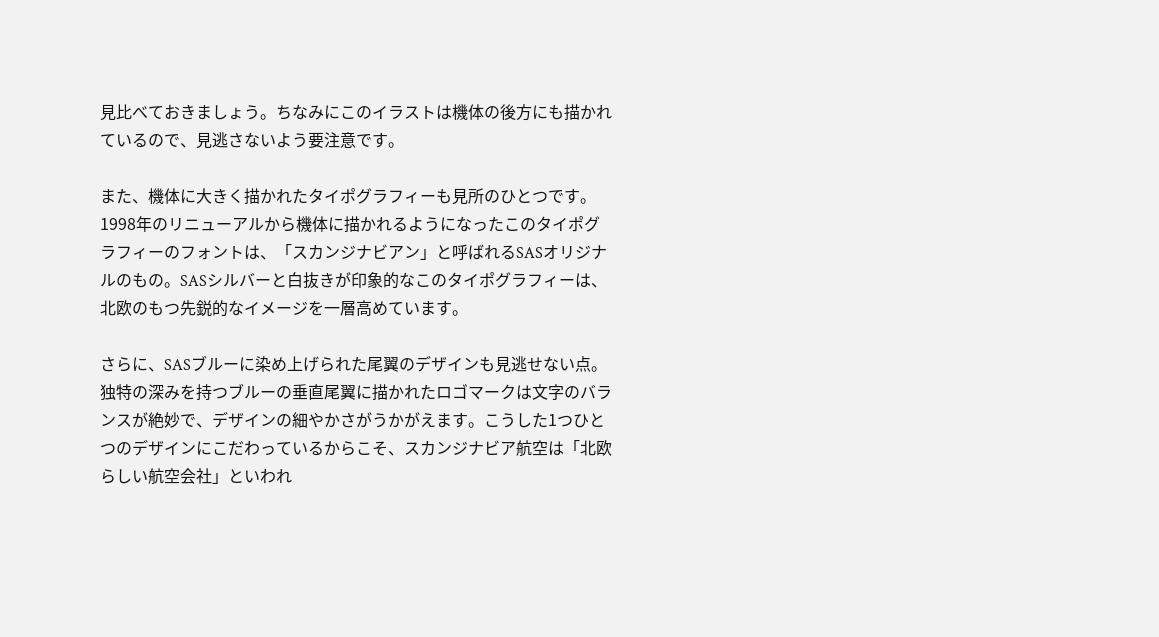見比べておきましょう。ちなみにこのイラストは機体の後方にも描かれているので、見逃さないよう要注意です。

また、機体に大きく描かれたタイポグラフィーも見所のひとつです。1998年のリニューアルから機体に描かれるようになったこのタイポグラフィーのフォントは、「スカンジナビアン」と呼ばれるSASオリジナルのもの。SASシルバーと白抜きが印象的なこのタイポグラフィーは、北欧のもつ先鋭的なイメージを一層高めています。

さらに、SASブルーに染め上げられた尾翼のデザインも見逃せない点。独特の深みを持つブルーの垂直尾翼に描かれたロゴマークは文字のバランスが絶妙で、デザインの細やかさがうかがえます。こうした1つひとつのデザインにこだわっているからこそ、スカンジナビア航空は「北欧らしい航空会社」といわれ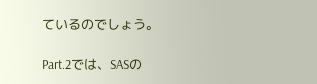ているのでしょう。

Part.2では、SASの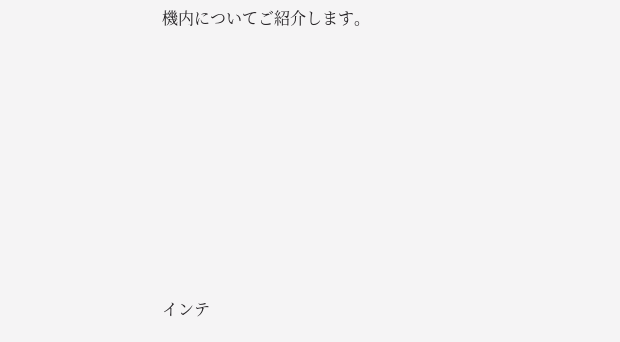機内についてご紹介します。









インテ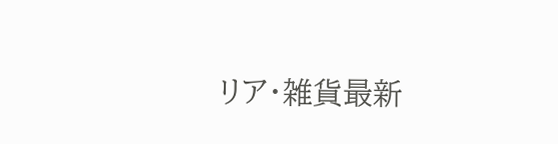リア・雑貨最新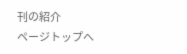刊の紹介
ページトップへ